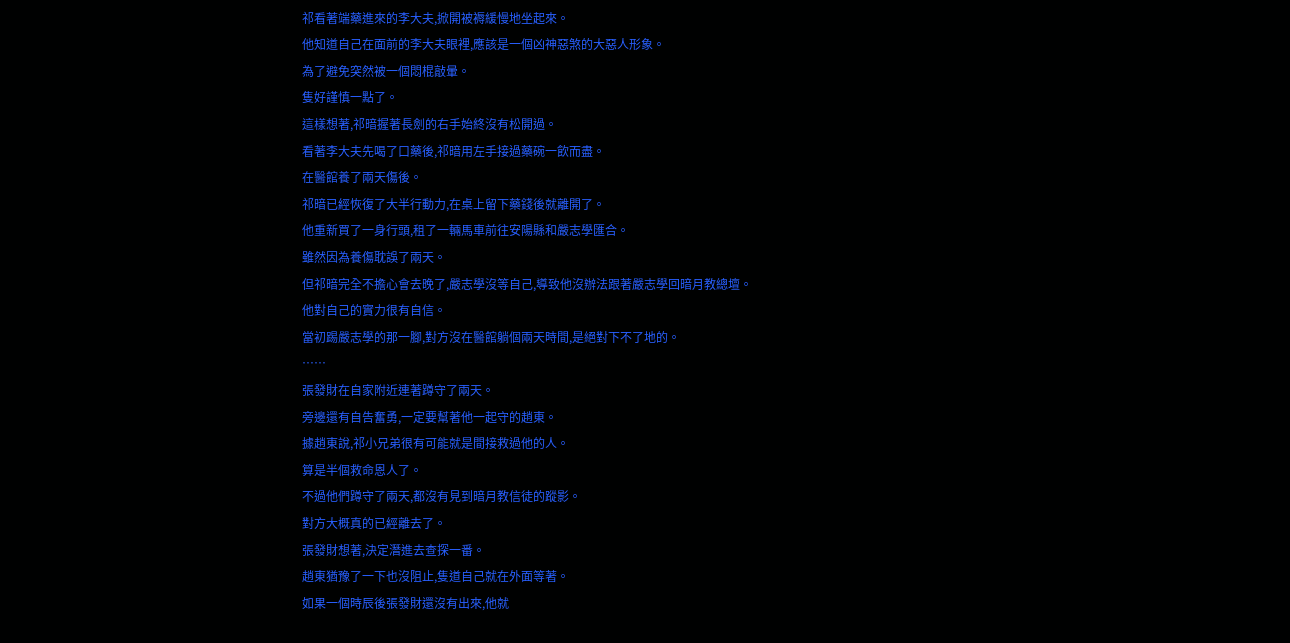祁看著端藥進來的李大夫,掀開被褥緩慢地坐起來。
他知道自己在面前的李大夫眼裡,應該是一個凶神惡煞的大惡人形象。
為了避免突然被一個悶棍敲暈。
隻好謹慎一點了。
這樣想著,祁暗握著長劍的右手始終沒有松開過。
看著李大夫先喝了口藥後,祁暗用左手接過藥碗一飲而盡。
在醫館養了兩天傷後。
祁暗已經恢復了大半行動力,在桌上留下藥錢後就離開了。
他重新買了一身行頭,租了一輛馬車前往安陽縣和嚴志學匯合。
雖然因為養傷耽誤了兩天。
但祁暗完全不擔心會去晚了,嚴志學沒等自己,導致他沒辦法跟著嚴志學回暗月教總壇。
他對自己的實力很有自信。
當初踢嚴志學的那一腳,對方沒在醫館躺個兩天時間,是絕對下不了地的。
……
張發財在自家附近連著蹲守了兩天。
旁邊還有自告奮勇,一定要幫著他一起守的趙東。
據趙東說,祁小兄弟很有可能就是間接救過他的人。
算是半個救命恩人了。
不過他們蹲守了兩天,都沒有見到暗月教信徒的蹤影。
對方大概真的已經離去了。
張發財想著,決定潛進去查探一番。
趙東猶豫了一下也沒阻止,隻道自己就在外面等著。
如果一個時辰後張發財還沒有出來,他就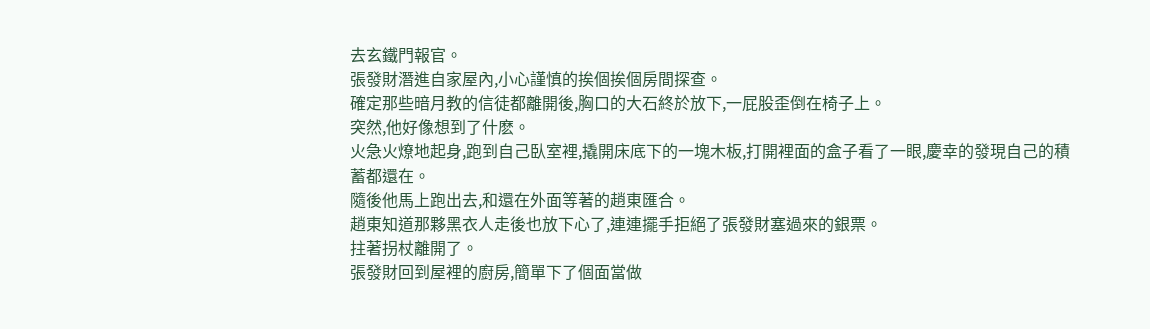去玄鐵門報官。
張發財潛進自家屋內,小心謹慎的挨個挨個房間探查。
確定那些暗月教的信徒都離開後,胸口的大石終於放下,一屁股歪倒在椅子上。
突然,他好像想到了什麽。
火急火燎地起身,跑到自己臥室裡,撬開床底下的一塊木板,打開裡面的盒子看了一眼,慶幸的發現自己的積蓄都還在。
隨後他馬上跑出去,和還在外面等著的趙東匯合。
趙東知道那夥黑衣人走後也放下心了,連連擺手拒絕了張發財塞過來的銀票。
拄著拐杖離開了。
張發財回到屋裡的廚房,簡單下了個面當做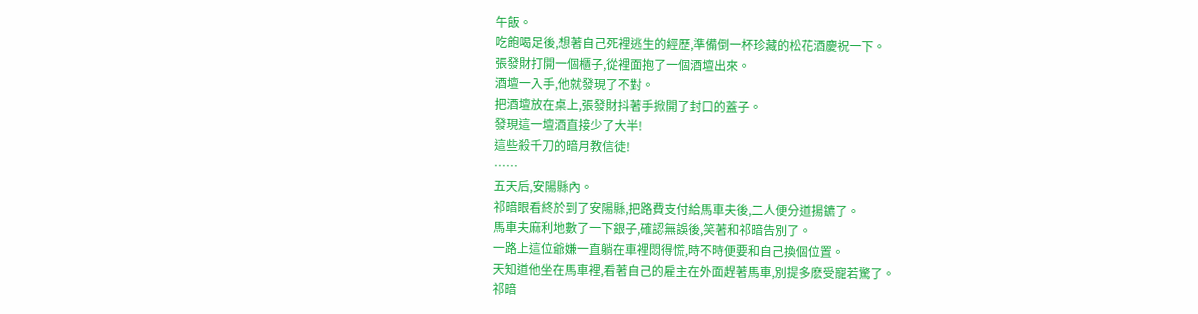午飯。
吃飽喝足後,想著自己死裡逃生的經歷,準備倒一杯珍藏的松花酒慶祝一下。
張發財打開一個櫃子,從裡面抱了一個酒壇出來。
酒壇一入手,他就發現了不對。
把酒壇放在桌上,張發財抖著手掀開了封口的蓋子。
發現這一壇酒直接少了大半!
這些殺千刀的暗月教信徒!
……
五天后,安陽縣內。
祁暗眼看終於到了安陽縣,把路費支付給馬車夫後,二人便分道揚鑣了。
馬車夫麻利地數了一下銀子,確認無誤後,笑著和祁暗告別了。
一路上這位爺嫌一直躺在車裡悶得慌,時不時便要和自己換個位置。
天知道他坐在馬車裡,看著自己的雇主在外面趕著馬車,別提多麽受寵若驚了。
祁暗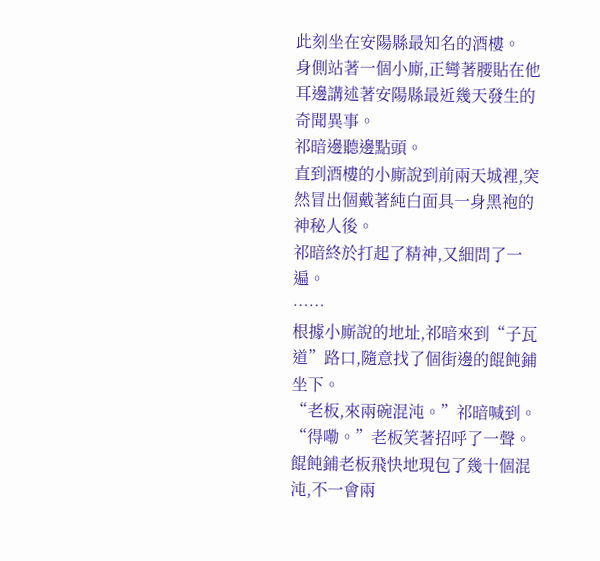此刻坐在安陽縣最知名的酒樓。
身側站著一個小廝,正彎著腰貼在他耳邊講述著安陽縣最近幾天發生的奇聞異事。
祁暗邊聽邊點頭。
直到酒樓的小廝說到前兩天城裡,突然冒出個戴著純白面具一身黑袍的神秘人後。
祁暗終於打起了精神,又細問了一遍。
……
根據小廝說的地址,祁暗來到“子瓦道”路口,隨意找了個街邊的餛飩鋪坐下。
“老板,來兩碗混沌。”祁暗喊到。
“得嘞。”老板笑著招呼了一聲。
餛飩鋪老板飛快地現包了幾十個混沌,不一會兩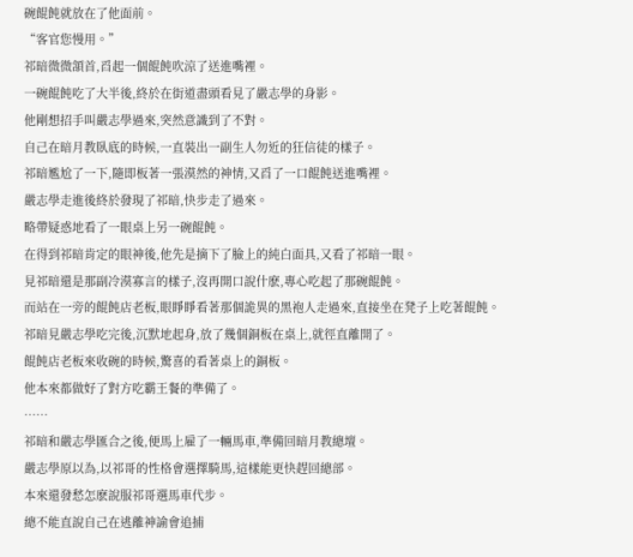碗餛飩就放在了他面前。
“客官您慢用。”
祁暗微微頷首,舀起一個餛飩吹涼了送進嘴裡。
一碗餛飩吃了大半後,終於在街道盡頭看見了嚴志學的身影。
他剛想招手叫嚴志學過來,突然意識到了不對。
自己在暗月教臥底的時候,一直裝出一副生人勿近的狂信徒的樣子。
祁暗尷尬了一下,隨即板著一張漠然的神情,又舀了一口餛飩送進嘴裡。
嚴志學走進後終於發現了祁暗,快步走了過來。
略帶疑惑地看了一眼桌上另一碗餛飩。
在得到祁暗肯定的眼神後,他先是摘下了臉上的純白面具,又看了祁暗一眼。
見祁暗還是那副冷漠寡言的樣子,沒再開口說什麽,專心吃起了那碗餛飩。
而站在一旁的餛飩店老板,眼睜睜看著那個詭異的黑袍人走過來,直接坐在凳子上吃著餛飩。
祁暗見嚴志學吃完後,沉默地起身,放了幾個銅板在桌上,就徑直離開了。
餛飩店老板來收碗的時候,驚喜的看著桌上的銅板。
他本來都做好了對方吃霸王餐的準備了。
……
祁暗和嚴志學匯合之後,便馬上雇了一輛馬車,準備回暗月教總壇。
嚴志學原以為,以祁哥的性格會選擇騎馬,這樣能更快趕回總部。
本來還發愁怎麽說服祁哥選馬車代步。
總不能直說自己在逃離神諭會追捕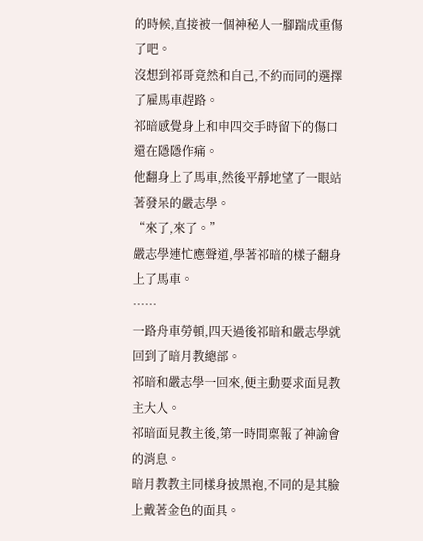的時候,直接被一個神秘人一腳踹成重傷了吧。
沒想到祁哥竟然和自己,不約而同的選擇了雇馬車趕路。
祁暗感覺身上和申四交手時留下的傷口還在隱隱作痛。
他翻身上了馬車,然後平靜地望了一眼站著發呆的嚴志學。
“來了,來了。”
嚴志學連忙應聲道,學著祁暗的樣子翻身上了馬車。
……
一路舟車勞頓,四天過後祁暗和嚴志學就回到了暗月教總部。
祁暗和嚴志學一回來,便主動要求面見教主大人。
祁暗面見教主後,第一時間稟報了神諭會的消息。
暗月教教主同樣身披黑袍,不同的是其臉上戴著金色的面具。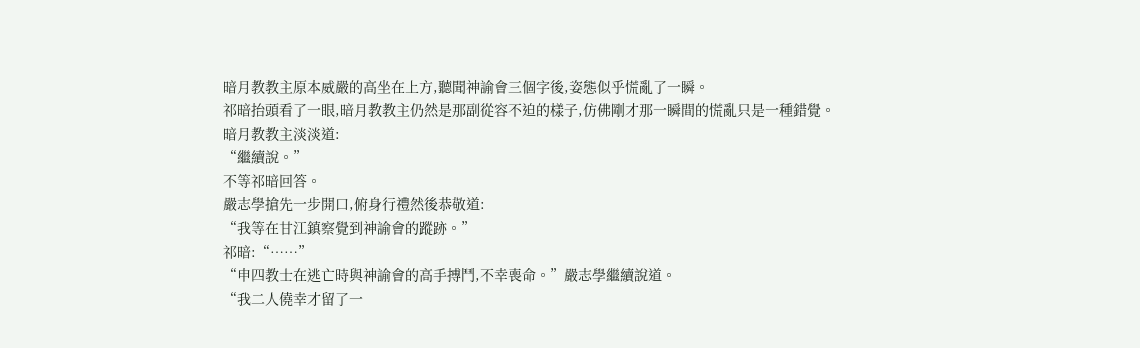暗月教教主原本威嚴的高坐在上方,聽聞神諭會三個字後,姿態似乎慌亂了一瞬。
祁暗抬頭看了一眼,暗月教教主仍然是那副從容不迫的樣子,仿佛剛才那一瞬間的慌亂只是一種錯覺。
暗月教教主淡淡道:
“繼續說。”
不等祁暗回答。
嚴志學搶先一步開口,俯身行禮然後恭敬道:
“我等在甘江鎮察覺到神諭會的蹤跡。”
祁暗:“……”
“申四教士在逃亡時與神諭會的高手搏鬥,不幸喪命。”嚴志學繼續說道。
“我二人僥幸才留了一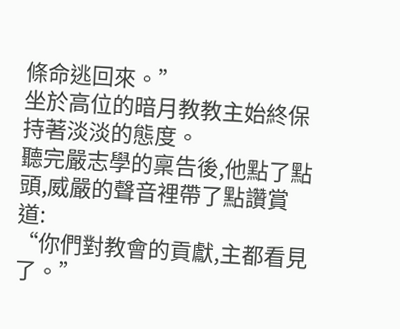條命逃回來。”
坐於高位的暗月教教主始終保持著淡淡的態度。
聽完嚴志學的稟告後,他點了點頭,威嚴的聲音裡帶了點讚賞道:
“你們對教會的貢獻,主都看見了。”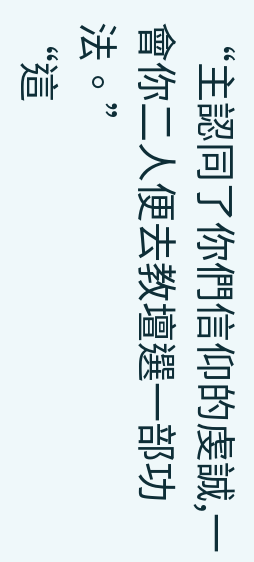“主認同了你們信仰的虔誠,一會你二人便去教壇選一部功法。”
“這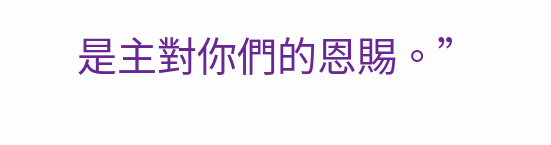是主對你們的恩賜。”